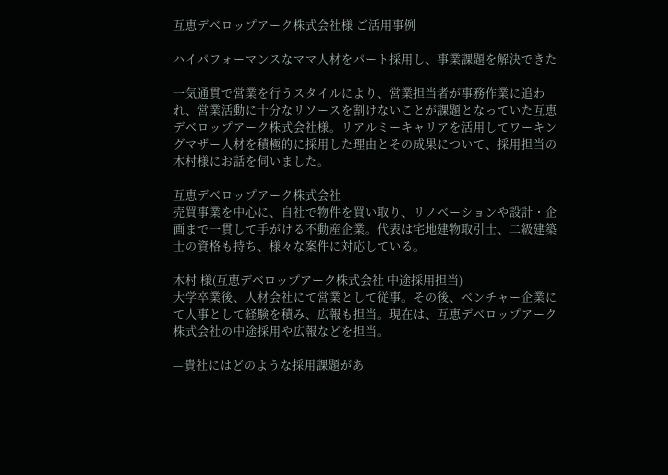互恵デベロップアーク株式会社様 ご活用事例

ハイパフォーマンスなママ人材をパート採用し、事業課題を解決できた

一気通貫で営業を行うスタイルにより、営業担当者が事務作業に追われ、営業活動に十分なリソースを割けないことが課題となっていた互恵デベロップアーク株式会社様。リアルミーキャリアを活用してワーキングマザー人材を積極的に採用した理由とその成果について、採用担当の木村様にお話を伺いました。

互恵デベロップアーク株式会社
売買事業を中心に、自社で物件を買い取り、リノベーションや設計・企画まで一貫して手がける不動産企業。代表は宅地建物取引士、二級建築士の資格も持ち、様々な案件に対応している。

木村 様(互恵デベロップアーク株式会社 中途採用担当)
大学卒業後、人材会社にて営業として従事。その後、ベンチャー企業にて人事として経験を積み、広報も担当。現在は、互恵デベロップアーク株式会社の中途採用や広報などを担当。

—貴社にはどのような採用課題があ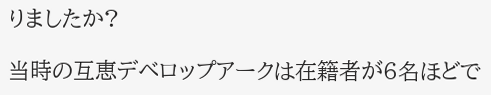りましたか?

当時の互恵デベロップアークは在籍者が6名ほどで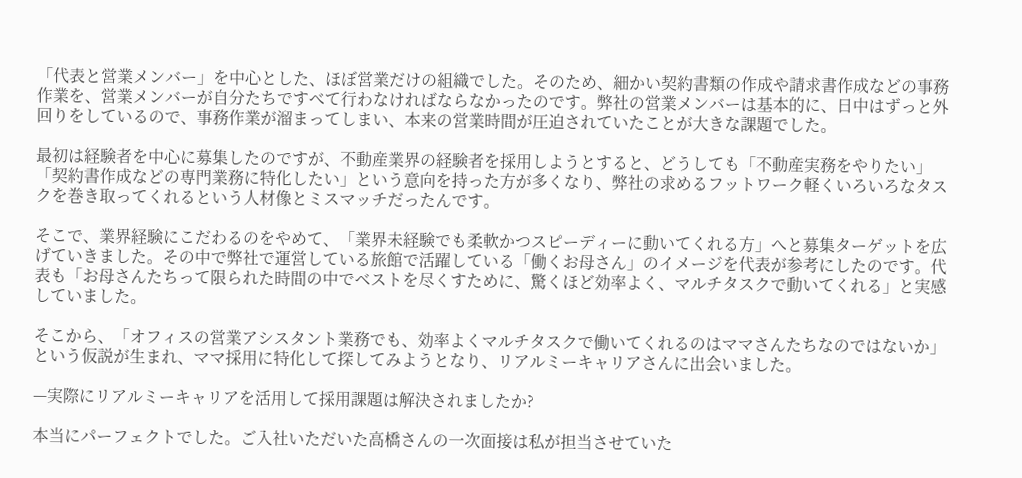「代表と営業メンバー」を中心とした、ほぼ営業だけの組織でした。そのため、細かい契約書類の作成や請求書作成などの事務作業を、営業メンバーが自分たちですべて行わなければならなかったのです。弊社の営業メンバーは基本的に、日中はずっと外回りをしているので、事務作業が溜まってしまい、本来の営業時間が圧迫されていたことが大きな課題でした。

最初は経験者を中心に募集したのですが、不動産業界の経験者を採用しようとすると、どうしても「不動産実務をやりたい」「契約書作成などの専門業務に特化したい」という意向を持った方が多くなり、弊社の求めるフットワーク軽くいろいろなタスクを巻き取ってくれるという人材像とミスマッチだったんです。

そこで、業界経験にこだわるのをやめて、「業界未経験でも柔軟かつスピーディーに動いてくれる方」へと募集ターゲットを広げていきました。その中で弊社で運営している旅館で活躍している「働くお母さん」のイメージを代表が参考にしたのです。代表も「お母さんたちって限られた時間の中でベストを尽くすために、驚くほど効率よく、マルチタスクで動いてくれる」と実感していました。

そこから、「オフィスの営業アシスタント業務でも、効率よくマルチタスクで働いてくれるのはママさんたちなのではないか」という仮説が生まれ、ママ採用に特化して探してみようとなり、リアルミーキャリアさんに出会いました。

—実際にリアルミーキャリアを活用して採用課題は解決されましたか?

本当にパーフェクトでした。ご入社いただいた高橋さんの一次面接は私が担当させていた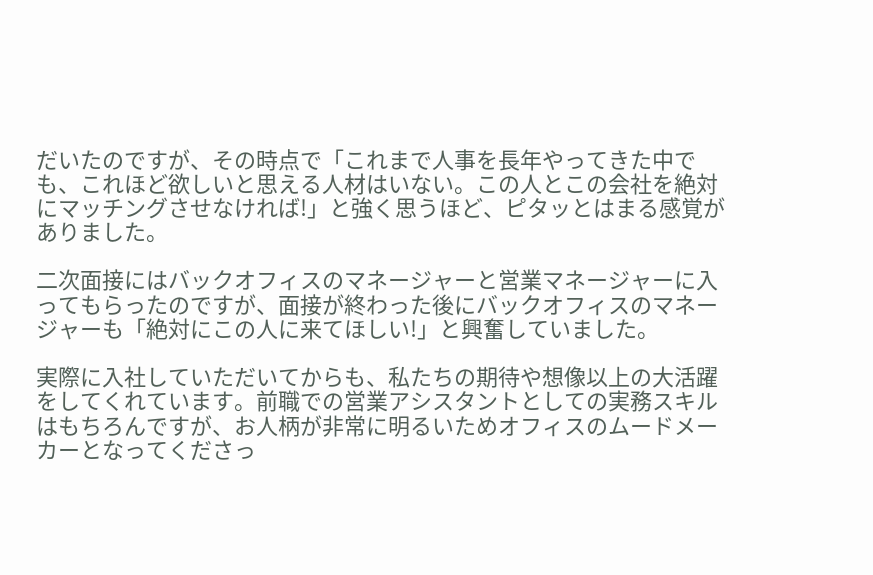だいたのですが、その時点で「これまで人事を長年やってきた中でも、これほど欲しいと思える人材はいない。この人とこの会社を絶対にマッチングさせなければ!」と強く思うほど、ピタッとはまる感覚がありました。

二次面接にはバックオフィスのマネージャーと営業マネージャーに入ってもらったのですが、面接が終わった後にバックオフィスのマネージャーも「絶対にこの人に来てほしい!」と興奮していました。

実際に入社していただいてからも、私たちの期待や想像以上の大活躍をしてくれています。前職での営業アシスタントとしての実務スキルはもちろんですが、お人柄が非常に明るいためオフィスのムードメーカーとなってくださっ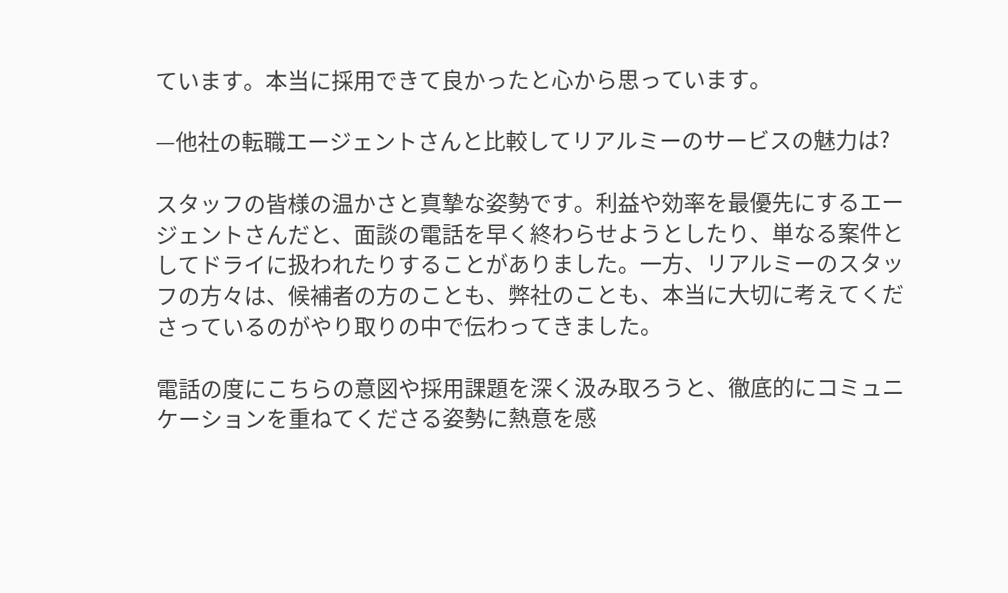ています。本当に採用できて良かったと心から思っています。

—他社の転職エージェントさんと比較してリアルミーのサービスの魅力は?

スタッフの皆様の温かさと真摯な姿勢です。利益や効率を最優先にするエージェントさんだと、面談の電話を早く終わらせようとしたり、単なる案件としてドライに扱われたりすることがありました。一方、リアルミーのスタッフの方々は、候補者の方のことも、弊社のことも、本当に大切に考えてくださっているのがやり取りの中で伝わってきました。

電話の度にこちらの意図や採用課題を深く汲み取ろうと、徹底的にコミュニケーションを重ねてくださる姿勢に熱意を感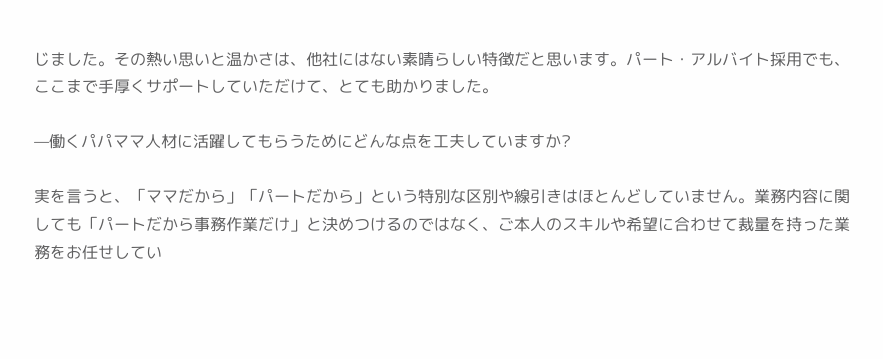じました。その熱い思いと温かさは、他社にはない素晴らしい特徴だと思います。パート・アルバイト採用でも、ここまで手厚くサポートしていただけて、とても助かりました。

—働くパパママ人材に活躍してもらうためにどんな点を工夫していますか?

実を言うと、「ママだから」「パートだから」という特別な区別や線引きはほとんどしていません。業務内容に関しても「パートだから事務作業だけ」と決めつけるのではなく、ご本人のスキルや希望に合わせて裁量を持った業務をお任せしてい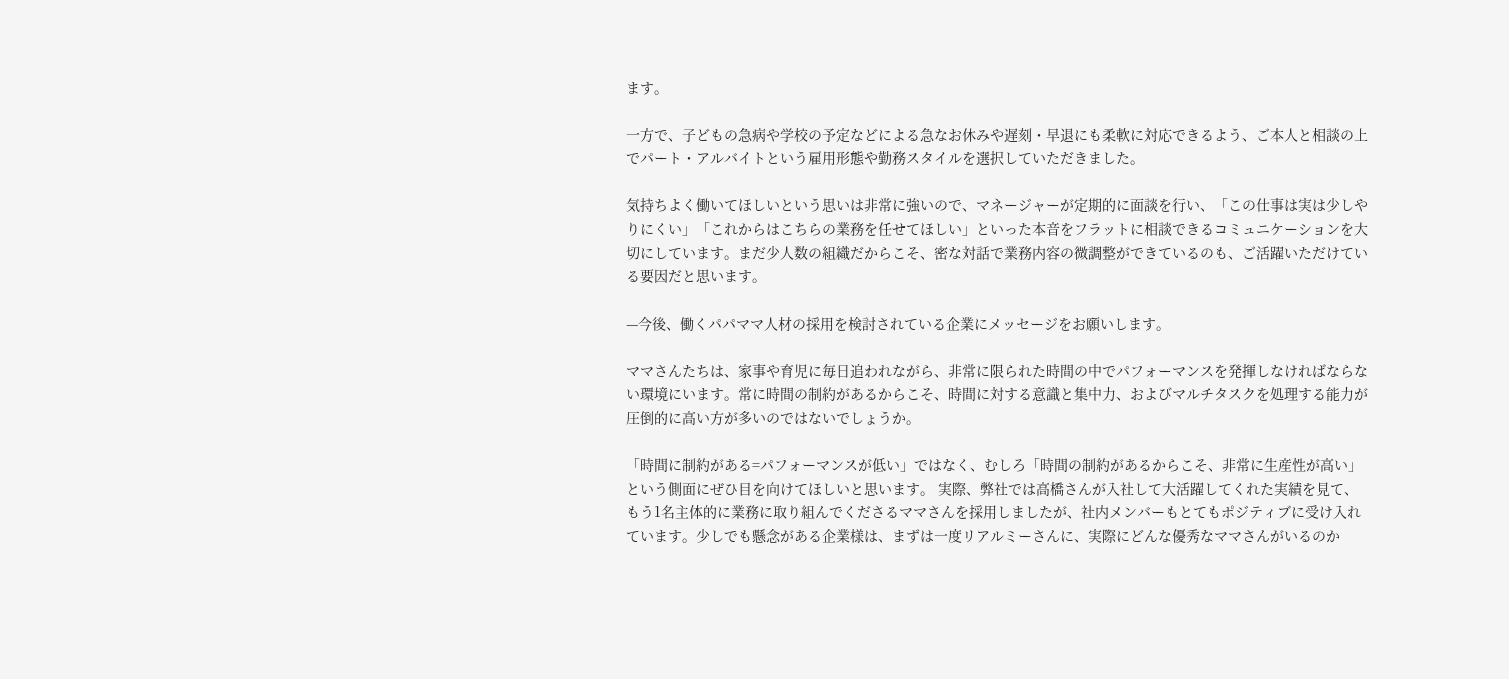ます。

一方で、子どもの急病や学校の予定などによる急なお休みや遅刻・早退にも柔軟に対応できるよう、ご本人と相談の上でパート・アルバイトという雇用形態や勤務スタイルを選択していただきました。

気持ちよく働いてほしいという思いは非常に強いので、マネージャーが定期的に面談を行い、「この仕事は実は少しやりにくい」「これからはこちらの業務を任せてほしい」といった本音をフラットに相談できるコミュニケーションを大切にしています。まだ少人数の組織だからこそ、密な対話で業務内容の微調整ができているのも、ご活躍いただけている要因だと思います。

—今後、働くパパママ人材の採用を検討されている企業にメッセージをお願いします。

ママさんたちは、家事や育児に毎日追われながら、非常に限られた時間の中でパフォーマンスを発揮しなければならない環境にいます。常に時間の制約があるからこそ、時間に対する意識と集中力、およびマルチタスクを処理する能力が圧倒的に高い方が多いのではないでしょうか。

「時間に制約がある=パフォーマンスが低い」ではなく、むしろ「時間の制約があるからこそ、非常に生産性が高い」という側面にぜひ目を向けてほしいと思います。 実際、弊社では高橋さんが入社して大活躍してくれた実績を見て、もう1名主体的に業務に取り組んでくださるママさんを採用しましたが、社内メンバーもとてもポジティブに受け入れています。少しでも懸念がある企業様は、まずは一度リアルミーさんに、実際にどんな優秀なママさんがいるのか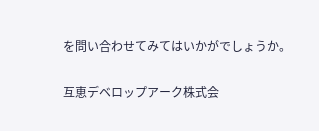を問い合わせてみてはいかがでしょうか。

互恵デベロップアーク株式会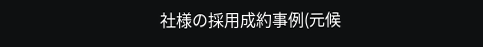社様の採用成約事例(元候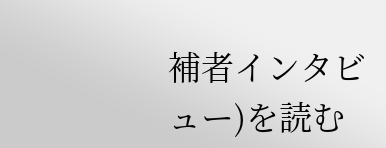補者インタビュー)を読む